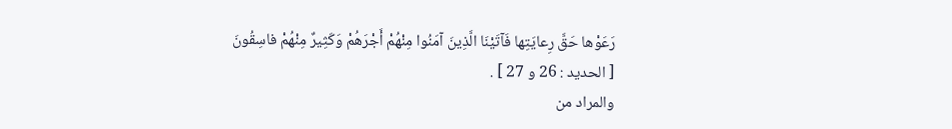رَعَوْها حَقَّ رِعايَتِها فَآتَيْنَا الَّذِينَ آمَنُوا مِنْهُمْ أَجْرَهُمْ وَكَثِيرٌ مِنْهُمْ فاسِقُونَ
[ الحديد : 26 و 27 ] .
والمراد من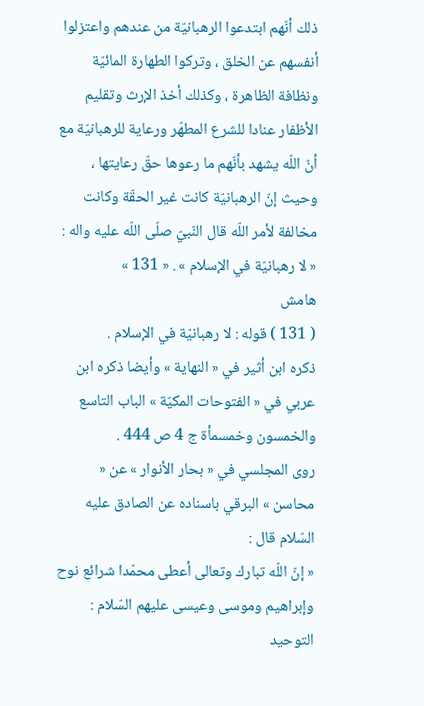ذلك أنّهم ابتدعوا الرهبانيّة من عندهم واعتزلوا أنفسهم عن الخلق ، وتركوا الطهارة المائيّة ونظافة الظاهرة ، وكذلك أخذ الإرث وتقليم الأظفار عنادا للشرع المطهّر ورعاية للرهبانيّة مع أنّ اللّه يشهد بأنّهم ما رعوها حقّ رعايتها ، وحيث إنّ الرهبانيّة كانت غير الحقّة وكانت مخالفة لأمر اللّه قال النّبيّ صلّى اللّه عليه واله :
« لا رهبانيّة في الإسلام » . « 131 »
هامش
( 131 ) قوله : لا رهبانيّة في الإسلام .
ذكره ابن أثير في « النهاية » وأيضا ذكره ابن عربي في « الفتوحات المكيّة » الباب التاسع والخمسون وخمسمأة ج 4 ص 444 .
روى المجلسي في « بحار الأنوار » عن « محاسن » البرقي باسناده عن الصادق عليه السّلام قال :
« إنّ اللّه تبارك وتعالى أعطى محمّدا شرائع نوح وإبراهيم وموسى وعيسى عليهم السّلام :
التوحيد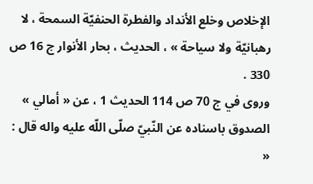الإخلاص وخلع الأنداد والفطرة الحنفيّة السمحة ، لا رهبانيّة ولا سياحة » ، الحديث ، بحار الأنوار ج 16 ص 330 .
وروى في ج 70 ص 114 الحديث 1 ، عن « أمالي » الصدوق باسناده عن النّبيّ صلّى اللّه عليه واله قال :
«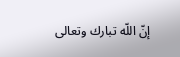إنّ اللّه تبارك وتعالى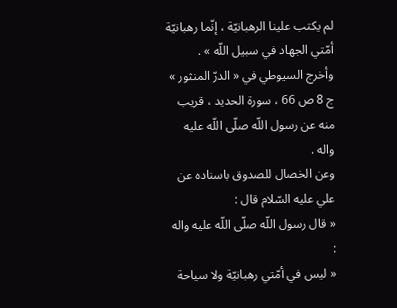لم يكتب علينا الرهبانيّة ، إنّما رهبانيّة أمّتي الجهاد في سبيل اللّه » .
وأخرج السيوطي في « الدرّ المنثور » ج 8 ص 66 ، سورة الحديد ، قريب منه عن رسول اللّه صلّى اللّه عليه واله .
وعن الخصال للصدوق باسناده عن علي عليه السّلام قال :
« قال رسول اللّه صلّى اللّه عليه واله :
« ليس في أمّتي رهبانيّة ولا سياحة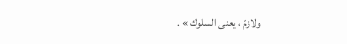ولازمّ ، يعنى السلوك » .